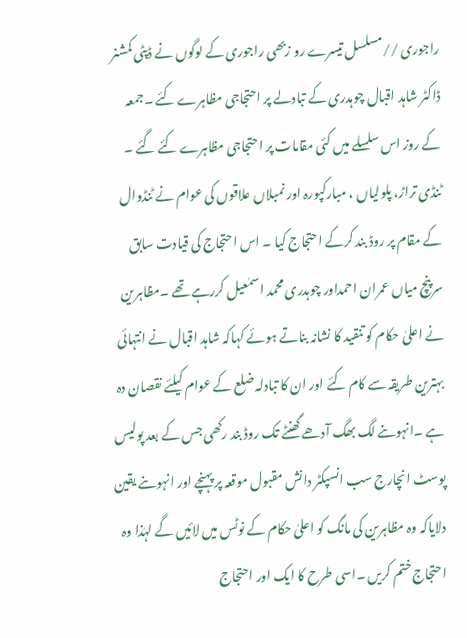راجوری //مسلسل تیسرے رو زبھی راجوری کے لوگوں نے ڈپٹی کمشنر ڈاکٹر شاہد اقبال چوہدری کے تبادلے پر احتجاجی مظاہرے کئے ۔جمعہ کے روز اس سلسلے میں کئی مقامات پر احتجاجی مظاہرے کئے گئے ۔ ٹنڈی تراڑ، پلولیاں ، مبارکپورہ اور نمبلاں علاقوں کی عوام نے ٹنڈوال کے مقام پر روڈ بند کرکے احتجاج کیا ۔ اس احتجاج کی قیادت سابق سرپنچ میاں عمران احمداور چوہدری محمد اسمٰعیل کررہے تھے ۔مظاہرین نے اعلیٰ حکام کو تنقید کا نشانہ بناتے ہوئے کہاکہ شاہد اقبال نے انتہائی بہترین طریقہ سے کام کئے اور ان کا تبادلہ ضلع کے عوام کیلئے نقصان دہ ہے ۔انہوںنے لگ بھگ آدھے گھنٹے تک روڈ بند رکھی جس کے بعد پولیس پوسٹ انچارج سب انسپکٹر دانش مقبول موقعہ پر پہنچے اور انہوںنے یقین دلایاکہ وہ مظاہرین کی مانگ کو اعلیٰ حکام کے نوٹس میں لائیں گے لہٰذا وہ احتجاج ختم کریں ۔اسی طرح کا ایک اور احتجاج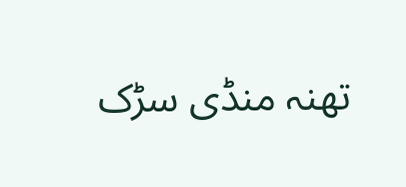تھنہ منڈی سڑک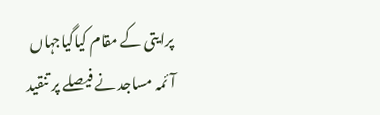پرایتی کے مقام کیاگیاجہاں آئمہ مساجد نے فیصلے پر تنقید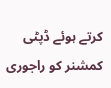کرتے ہوئے ڈپٹی کمشنر کو راجوری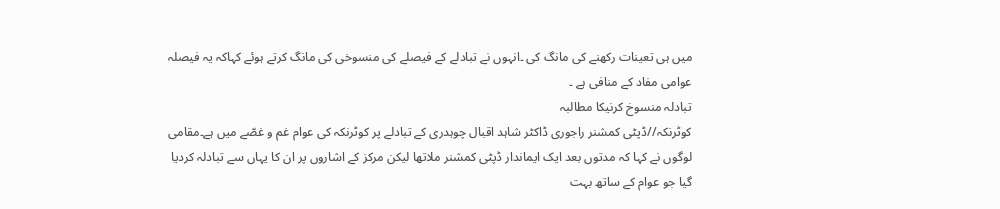میں ہی تعینات رکھنے کی مانگ کی ۔انہوں نے تبادلے کے فیصلے کی منسوخی کی مانگ کرتے ہوئے کہاکہ یہ فیصلہ عوامی مفاد کے منافی ہے ۔
تبادلہ منسوخ کرنیکا مطالبہ
کوٹرنکہ//ڈپٹی کمشنر راجوری ڈاکٹر شاہد اقبال چوہدری کے تبادلے پر کوٹرنکہ کی عوام غم و غصّے میں ہے۔مقامی لوگوں نے کہا کہ مدتوں بعد ایک ایماندار ڈپٹی کمشنر ملاتھا لیکن مرکز کے اشاروں پر ان کا یہاں سے تبادلہ کردیا گیا جو عوام کے ساتھ بہت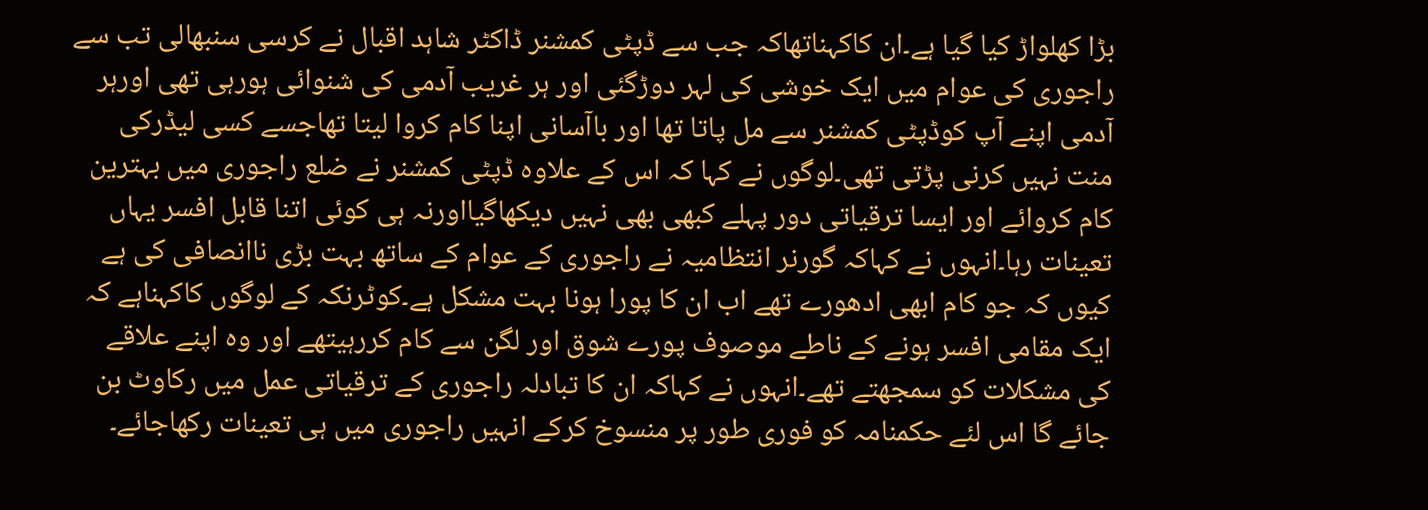بڑا کھلواڑ کیا گیا ہے۔ان کاکہناتھاکہ جب سے ڈپٹی کمشنر ڈاکٹر شاہد اقبال نے کرسی سنبھالی تب سے راجوری کی عوام میں ایک خوشی کی لہر دوڑگئی اور ہر غریب آدمی کی شنوائی ہورہی تھی اورہر آدمی اپنے آپ کوڈپٹی کمشنر سے مل پاتا تھا اور باآسانی اپنا کام کروا لیتا تھاجسے کسی لیڈرکی منت نہیں کرنی پڑتی تھی۔لوگوں نے کہا کہ اس کے علاوہ ڈپٹی کمشنر نے ضلع راجوری میں بہترین کام کروائے اور ایسا ترقیاتی دور پہلے کبھی بھی نہیں دیکھاگیااورنہ ہی کوئی اتنا قابل افسر یہاں تعینات رہا۔انہوں نے کہاکہ گورنر انتظامیہ نے راجوری کے عوام کے ساتھ بہت بڑی ناانصافی کی ہے کیوں کہ جو کام ابھی ادھورے تھے اب ان کا پورا ہونا بہت مشکل ہے۔کوٹرنکہ کے لوگوں کاکہناہے کہ ایک مقامی افسر ہونے کے ناطے موصوف پورے شوق اور لگن سے کام کررہیتھے اور وہ اپنے علاقے کی مشکلات کو سمجھتے تھے۔انہوں نے کہاکہ ان کا تبادلہ راجوری کے ترقیاتی عمل میں رکاوٹ بن جائے گا اس لئے حکمنامہ کو فوری طور پر منسوخ کرکے انہیں راجوری میں ہی تعینات رکھاجائے۔